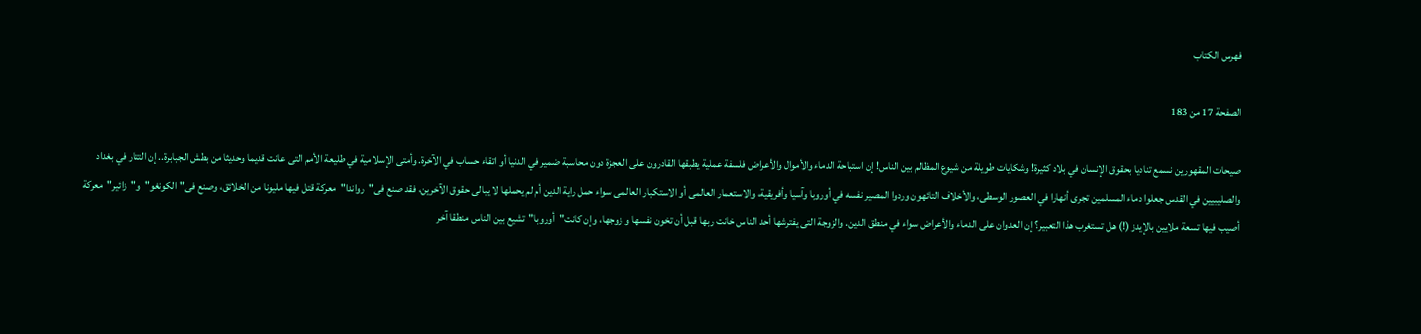فهرس الكتاب

الصفحة 17 من 183

صيحات المقهورين نسمع تناديا بحقوق الإنسان في بلاد كثيرة! وشكايات طويلة من شيوع المظالم بين الناس! إن استباحة الدماء والأموال والأعراض فلسفة عملية يطبقها القادرون على العجزة دون محاسبة ضمير في الدنيا أو اتقاء حساب في الآخرة. وأمتى الإسلامية في طليعة الأمم التى عانت قديما وحديثا من بطش الجبابرة.. إن التتار في بغداد والصليبيين في القدس جعلوا دماء المسلمين تجرى أنهارا في العصور الوسطى، والأخلاف التائهون وردوا المصير نفسه في أوروبا وآسيا وأفريقية، والاستعمار العالمى أو الاستكبار العالمى سواء حمل راية الدين أم لم يحملها لا يبالى حقوق الآخرين، فقد صنع فى"رواندا"معركة قتل فيها مليونا من الخلائق، وصنع فى"الكونغو"و"زائير"معركة أصيب فيها تسعة ملايين بالإيدز (!) هل تستغرب هذا التعبير؟ إن العدوان على الدماء والأعراض سواء في منطق الدين. والزوجة التى يفترشها أحد الناس خانت ربها قبل أن تخون نفسها و زوجها، وإن كانت"أوروبا"تشيع بين الناس منطقا آخر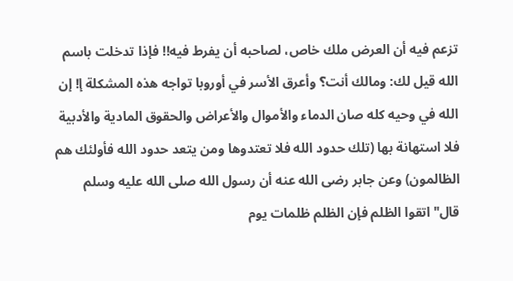تزعم فيه أن العرض ملك خاص، لصاحبه أن يفرط فيه!! فإذا تدخلت باسم الله قيل لك: ومالك أنت؟ وأعرق الأسر في أوروبا تواجه هذه المشكلة إ! إن الله في وحيه كله صان الدماء والأموال والأعراض والحقوق المادية والأدبية فلا استهانة بها (تلك حدود الله فلا تعتدوها ومن يتعد حدود الله فأولئك هم الظالمون) وعن جابر رضى الله عنه أن رسول الله صلى الله عليه وسلم قال"اتقوا الظلم فإن الظلم ظلمات يوم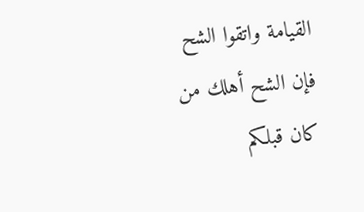القيامة واتقوا الشح فإن الشح أهلك من كان قبلكم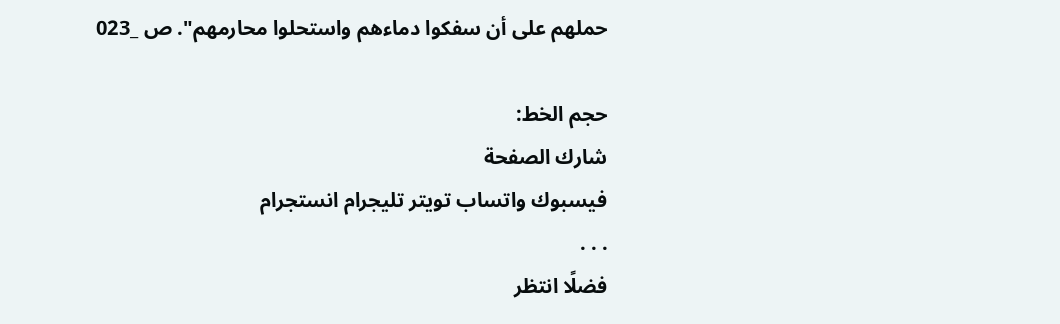حملهم على أن سفكوا دماءهم واستحلوا محارمهم". ص _023

حجم الخط:
شارك الصفحة
فيسبوك واتساب تويتر تليجرام انستجرام
. . .
فضلًا انتظر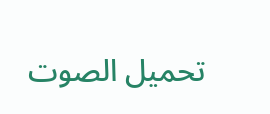تحميل الصوت